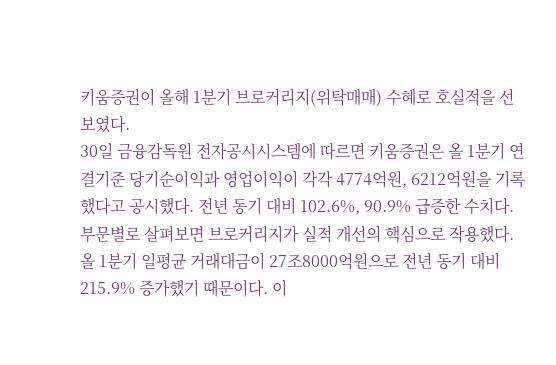키움증권이 올해 1분기 브로커리지(위탁매매) 수혜로 호실적을 선보였다.
30일 금융감독원 전자공시시스템에 따르면 키움증권은 올 1분기 연결기준 당기순이익과 영업이익이 각각 4774억원, 6212억원을 기록했다고 공시했다. 전년 동기 대비 102.6%, 90.9% 급증한 수치다.
부문별로 살펴보면 브로커리지가 실적 개선의 핵심으로 작용했다. 올 1분기 일평균 거래대금이 27조8000억원으로 전년 동기 대비 215.9% 증가했기 때문이다. 이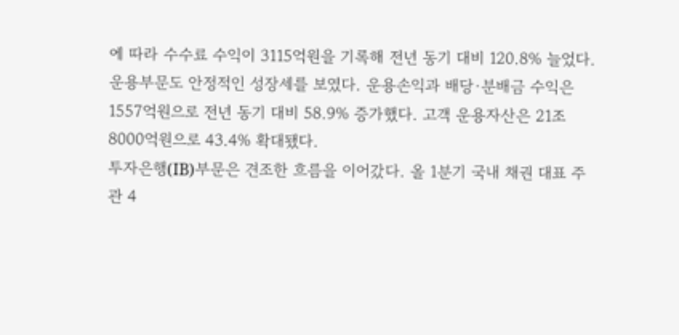에 따라 수수료 수익이 3115억원을 기록해 전년 동기 대비 120.8% 늘었다.
운용부문도 안정적인 성장세를 보였다. 운용손익과 배당·분배금 수익은 1557억원으로 전년 동기 대비 58.9% 증가했다. 고객 운용자산은 21조8000억원으로 43.4% 확대됐다.
투자은행(IB)부문은 견조한 흐름을 이어갔다. 올 1분기 국내 채권 대표 주관 4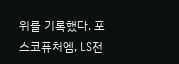위를 기록했다. 포스코퓨처엠, LS전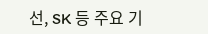선, SK 등 주요 기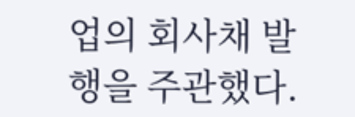업의 회사채 발행을 주관했다.